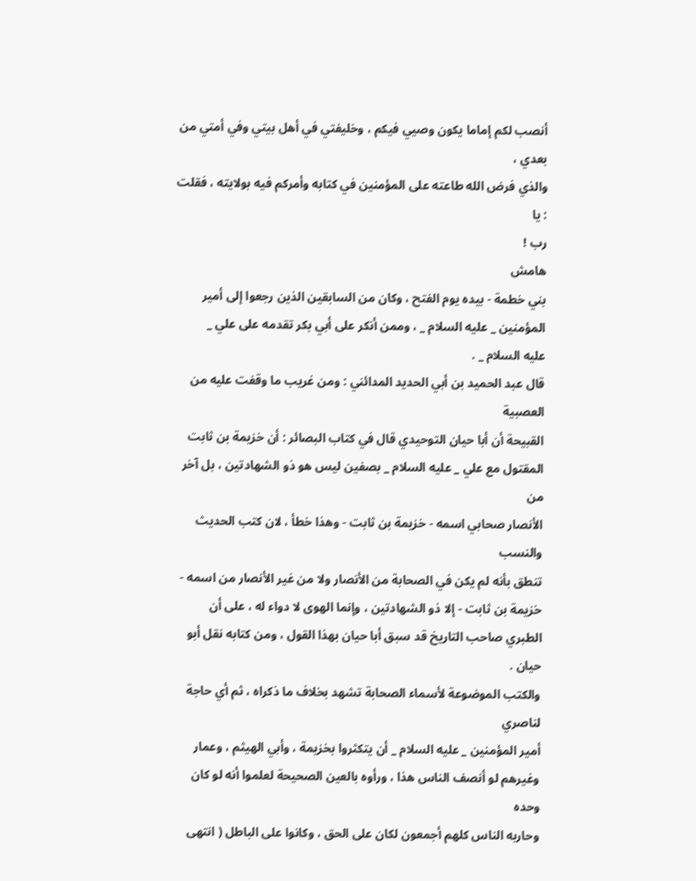أنصب لكم إماما يكون وصيي فيكم ، وخليفتي في أهل بيتي وفي أمتي من بعدي ،
والذي فرض الله طاعته على المؤمنين في كتابه وأمركم فيه بولايته ، فقلت : يا
رب !
هامش
بني خطمة - بيده يوم الفتح ، وكان من السابقين الذين رجعوا إلى أمير
المؤمنين _ عليه السلام _ ، وممن أنكر على أبي بكر تقدمه على علي _
عليه السلام _ .
قال عبد الحميد بن أبي الحديد المدائني : ومن غريب ما وقفت عليه من العصبية
القبيحة أن أبا حيان التوحيدي قال في كتاب البصائر : أن خزيمة بن ثابت
المقتول مع علي _ عليه السلام _ بصفين ليس هو ذو الشهادتين ، بل آخر من
الأنصار صحابي اسمه - خزيمة بن ثابت - وهذا خطأ ، لان كتب الحديث والنسب
تنطق بأنه لم يكن في الصحابة من الأنصار ولا من غير الأنصار من اسمه -
خزيمة بن ثابت - إلا ذو الشهادتين ، وإنما الهوى لا دواء له ، على أن
الطبري صاحب التاريخ قد سبق أبا حيان بهذا القول ، ومن كتابه نقل أبو حيان .
والكتب الموضوعة لأسماء الصحابة تشهد بخلاف ما ذكراه ، ثم أي حاجة لناصري
أمير المؤمنين _ عليه السلام _ أن يتكثروا بخزيمة ، وأبي الهيثم ، وعمار
وغيرهم لو أنصف الناس هذا ، ورأوه بالعين الصحيحة لعلموا أنه لو كان وحده
وحاربه الناس كلهم أجمعون لكان على الحق ، وكانوا على الباطل ( انتهى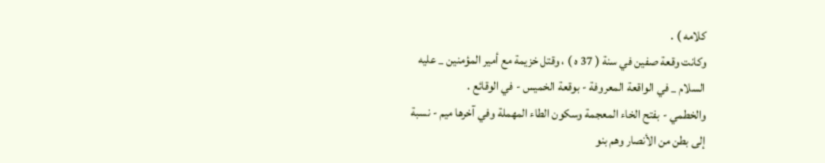كلامه ) .
وكانت وقعة صفين في سنة ( 37 ه ) ، وقتل خزيمة مع أمير المؤمنين _ عليه
السلام _ في الواقعة المعروفة - بوقعة الخميس - في الوقائع .
والخطمي - بفتح الخاء المعجمة وسكون الطاء المهملة وفي آخرها ميم - نسبة
إلى بطن من الأنصار وهم بنو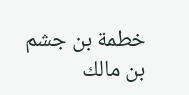خطمة بن جشم بن مالك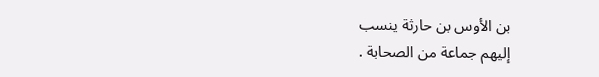بن الأوس بن حارثة ينسب
إليهم جماعة من الصحابة .